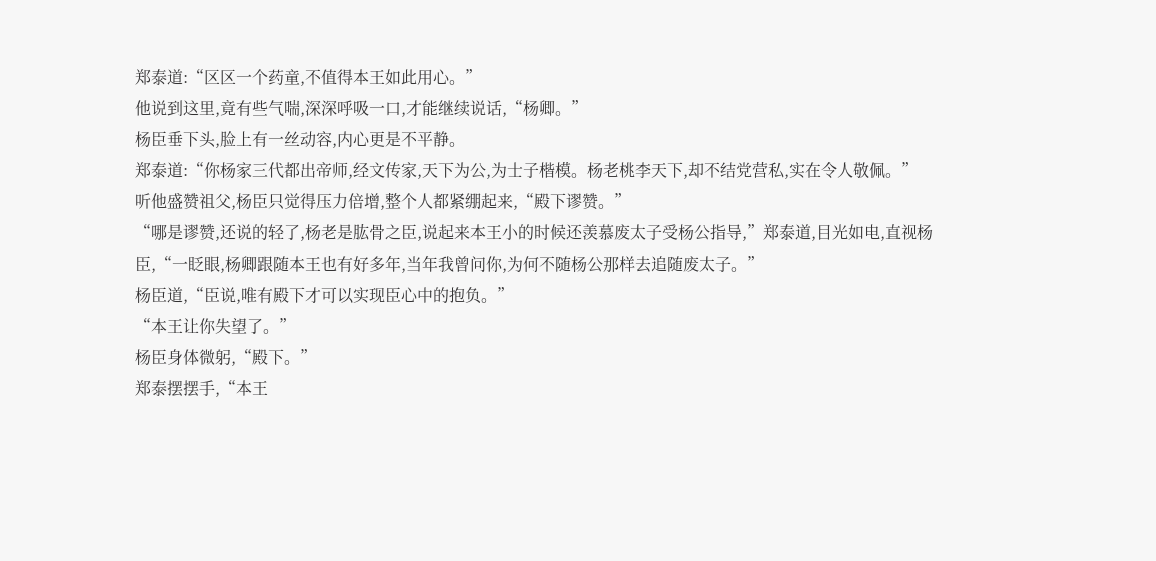郑泰道:“区区一个药童,不值得本王如此用心。”
他说到这里,竟有些气喘,深深呼吸一口,才能继续说话,“杨卿。”
杨臣垂下头,脸上有一丝动容,内心更是不平静。
郑泰道:“你杨家三代都出帝师,经文传家,天下为公,为士子楷模。杨老桃李天下,却不结党营私,实在令人敬佩。”
听他盛赞祖父,杨臣只觉得压力倍增,整个人都紧绷起来,“殿下谬赞。”
“哪是谬赞,还说的轻了,杨老是肱骨之臣,说起来本王小的时候还羡慕废太子受杨公指导,”郑泰道,目光如电,直视杨臣,“一眨眼,杨卿跟随本王也有好多年,当年我曾问你,为何不随杨公那样去追随废太子。”
杨臣道,“臣说,唯有殿下才可以实现臣心中的抱负。”
“本王让你失望了。”
杨臣身体微躬,“殿下。”
郑泰摆摆手,“本王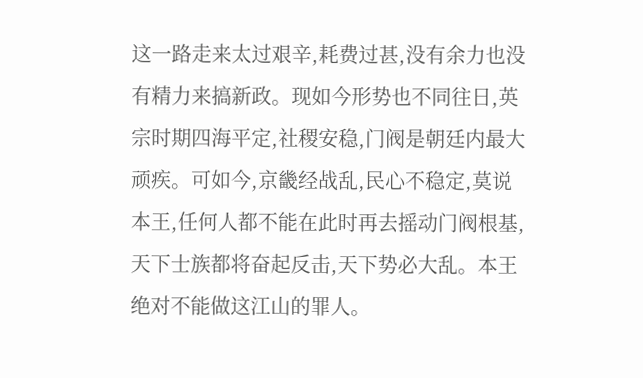这一路走来太过艰辛,耗费过甚,没有余力也没有精力来搞新政。现如今形势也不同往日,英宗时期四海平定,社稷安稳,门阀是朝廷内最大顽疾。可如今,京畿经战乱,民心不稳定,莫说本王,任何人都不能在此时再去摇动门阀根基,天下士族都将奋起反击,天下势必大乱。本王绝对不能做这江山的罪人。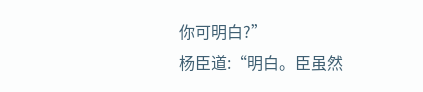你可明白?”
杨臣道:“明白。臣虽然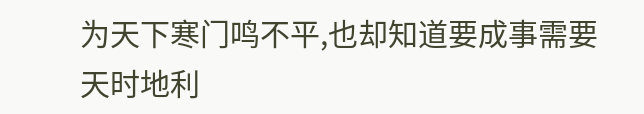为天下寒门鸣不平,也却知道要成事需要天时地利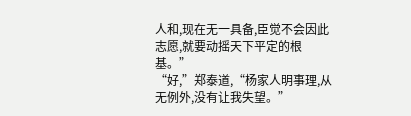人和,现在无一具备,臣觉不会因此志愿,就要动摇天下平定的根基。”
“好,”郑泰道,“杨家人明事理,从无例外,没有让我失望。”